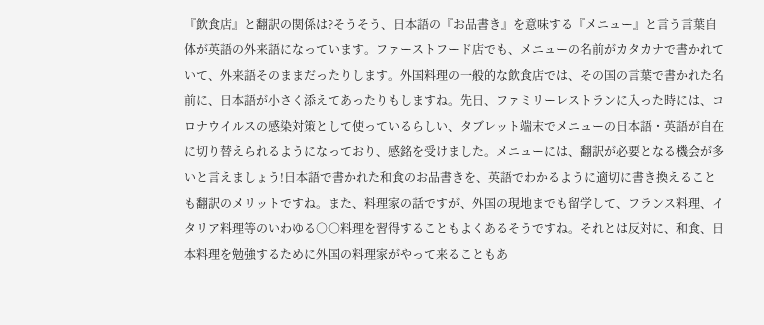『飲食店』と翻訳の関係は?そうそう、日本語の『お品書き』を意味する『メニュー』と言う言葉自体が英語の外来語になっています。ファーストフード店でも、メニューの名前がカタカナで書かれていて、外来語そのままだったりします。外国料理の一般的な飲食店では、その国の言葉で書かれた名前に、日本語が小さく添えてあったりもしますね。先日、ファミリーレストランに入った時には、コロナウイルスの感染対策として使っているらしい、タブレット端末でメニューの日本語・英語が自在に切り替えられるようになっており、感銘を受けました。メニューには、翻訳が必要となる機会が多いと言えましょう!日本語で書かれた和食のお品書きを、英語でわかるように適切に書き換えることも翻訳のメリットですね。また、料理家の話ですが、外国の現地までも留学して、フランス料理、イタリア料理等のいわゆる○○料理を習得することもよくあるそうですね。それとは反対に、和食、日本料理を勉強するために外国の料理家がやって来ることもあ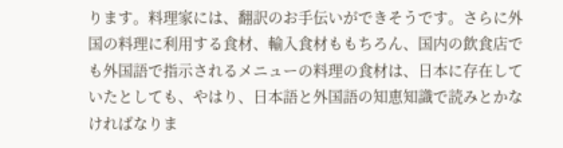ります。料理家には、翻訳のお手伝いができそうです。さらに外国の料理に利用する食材、輸入食材ももちろん、国内の飲食店でも外国語で指示されるメニューの料理の食材は、日本に存在していたとしても、やはり、日本語と外国語の知恵知識で読みとかなければなりま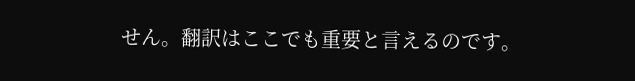せん。翻訳はここでも重要と言えるのです。